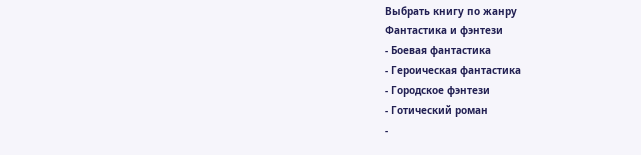Выбрать книгу по жанру
Фантастика и фэнтези
- Боевая фантастика
- Героическая фантастика
- Городское фэнтези
- Готический роман
-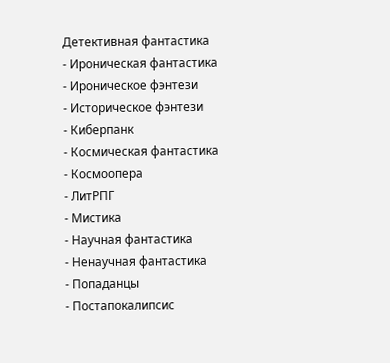Детективная фантастика
- Ироническая фантастика
- Ироническое фэнтези
- Историческое фэнтези
- Киберпанк
- Космическая фантастика
- Космоопера
- ЛитРПГ
- Мистика
- Научная фантастика
- Ненаучная фантастика
- Попаданцы
- Постапокалипсис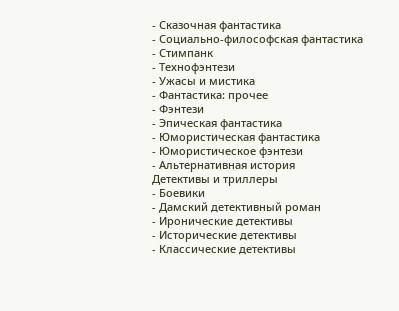- Сказочная фантастика
- Социально-философская фантастика
- Стимпанк
- Технофэнтези
- Ужасы и мистика
- Фантастика: прочее
- Фэнтези
- Эпическая фантастика
- Юмористическая фантастика
- Юмористическое фэнтези
- Альтернативная история
Детективы и триллеры
- Боевики
- Дамский детективный роман
- Иронические детективы
- Исторические детективы
- Классические детективы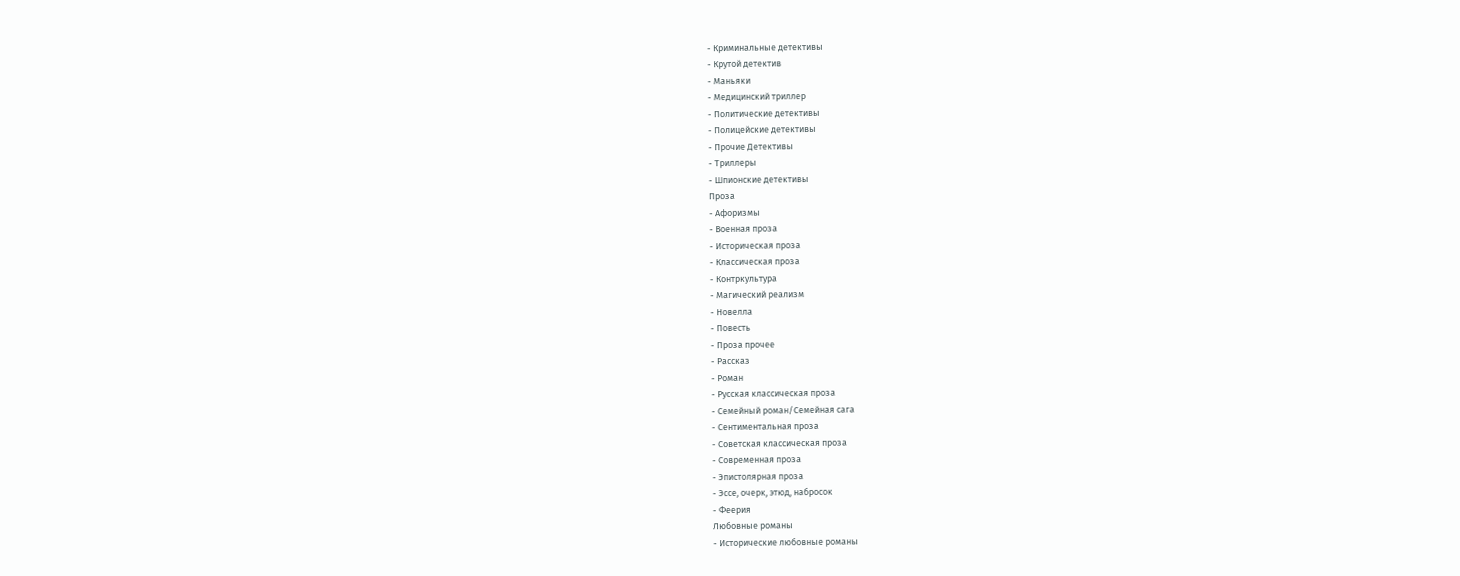- Криминальные детективы
- Крутой детектив
- Маньяки
- Медицинский триллер
- Политические детективы
- Полицейские детективы
- Прочие Детективы
- Триллеры
- Шпионские детективы
Проза
- Афоризмы
- Военная проза
- Историческая проза
- Классическая проза
- Контркультура
- Магический реализм
- Новелла
- Повесть
- Проза прочее
- Рассказ
- Роман
- Русская классическая проза
- Семейный роман/Семейная сага
- Сентиментальная проза
- Советская классическая проза
- Современная проза
- Эпистолярная проза
- Эссе, очерк, этюд, набросок
- Феерия
Любовные романы
- Исторические любовные романы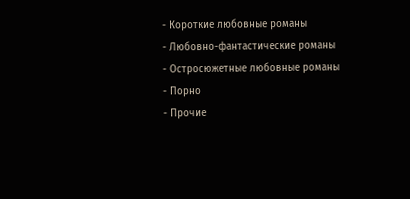- Короткие любовные романы
- Любовно-фантастические романы
- Остросюжетные любовные романы
- Порно
- Прочие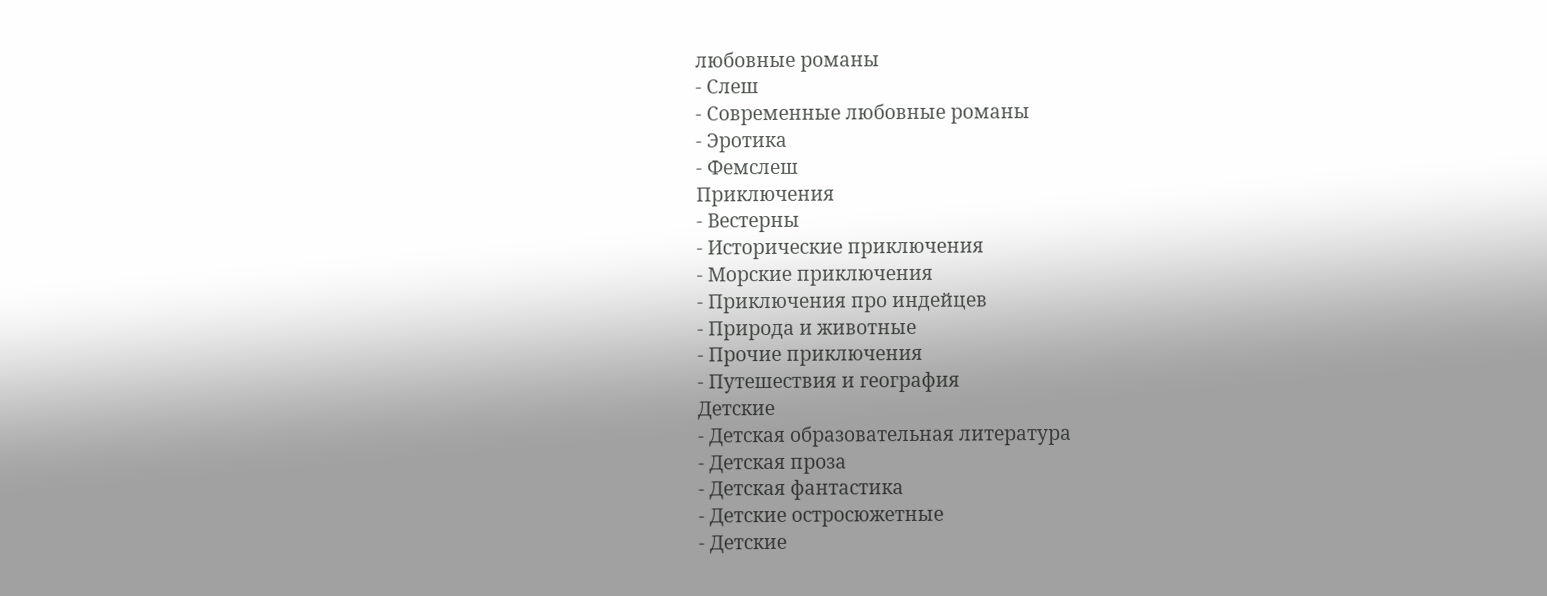любовные романы
- Слеш
- Современные любовные романы
- Эротика
- Фемслеш
Приключения
- Вестерны
- Исторические приключения
- Морские приключения
- Приключения про индейцев
- Природа и животные
- Прочие приключения
- Путешествия и география
Детские
- Детская образовательная литература
- Детская проза
- Детская фантастика
- Детские остросюжетные
- Детские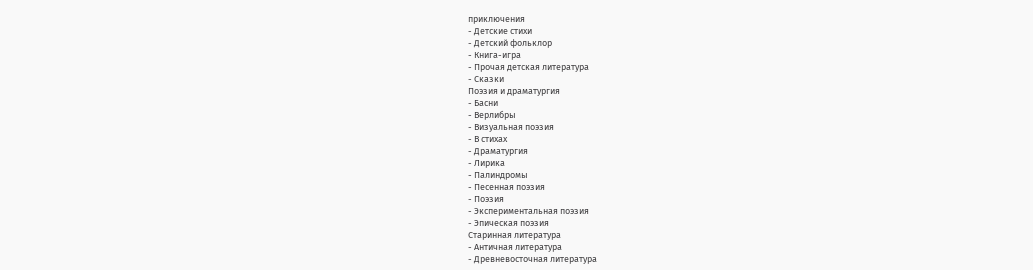приключения
- Детские стихи
- Детский фольклор
- Книга-игра
- Прочая детская литература
- Сказки
Поэзия и драматургия
- Басни
- Верлибры
- Визуальная поэзия
- В стихах
- Драматургия
- Лирика
- Палиндромы
- Песенная поэзия
- Поэзия
- Экспериментальная поэзия
- Эпическая поэзия
Старинная литература
- Античная литература
- Древневосточная литература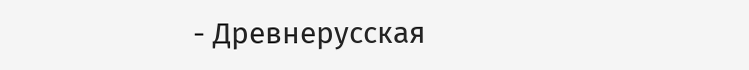- Древнерусская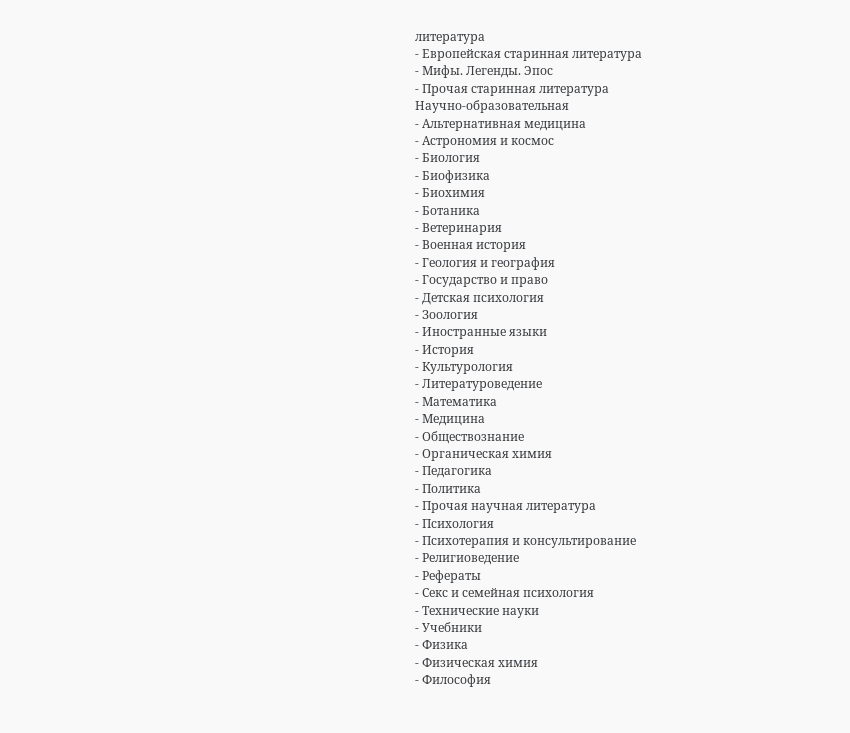литература
- Европейская старинная литература
- Мифы. Легенды. Эпос
- Прочая старинная литература
Научно-образовательная
- Альтернативная медицина
- Астрономия и космос
- Биология
- Биофизика
- Биохимия
- Ботаника
- Ветеринария
- Военная история
- Геология и география
- Государство и право
- Детская психология
- Зоология
- Иностранные языки
- История
- Культурология
- Литературоведение
- Математика
- Медицина
- Обществознание
- Органическая химия
- Педагогика
- Политика
- Прочая научная литература
- Психология
- Психотерапия и консультирование
- Религиоведение
- Рефераты
- Секс и семейная психология
- Технические науки
- Учебники
- Физика
- Физическая химия
- Философия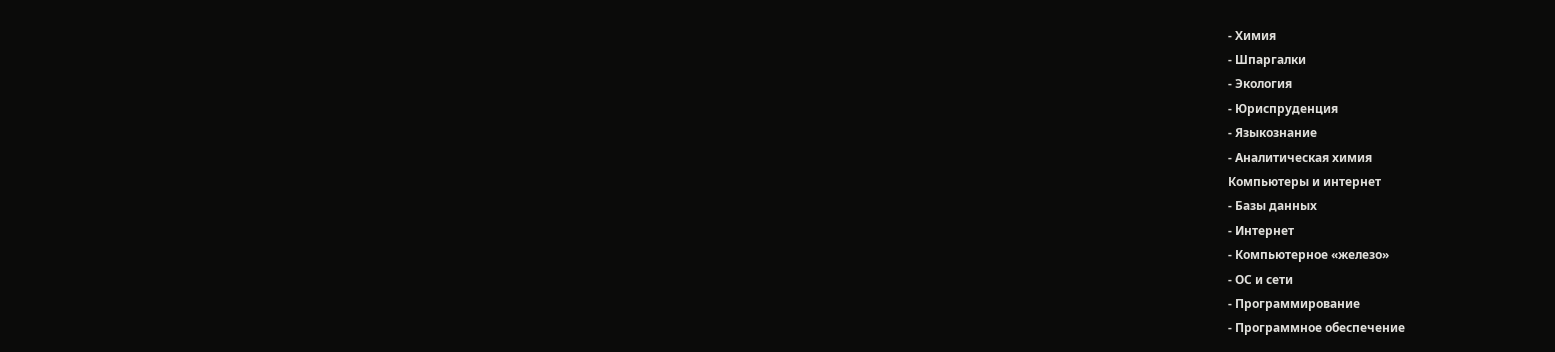- Химия
- Шпаргалки
- Экология
- Юриспруденция
- Языкознание
- Аналитическая химия
Компьютеры и интернет
- Базы данных
- Интернет
- Компьютерное «железо»
- ОС и сети
- Программирование
- Программное обеспечение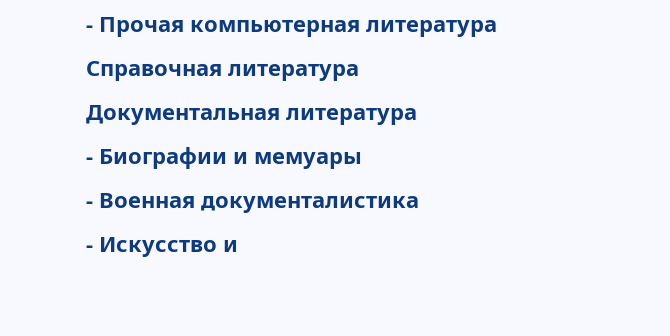- Прочая компьютерная литература
Справочная литература
Документальная литература
- Биографии и мемуары
- Военная документалистика
- Искусство и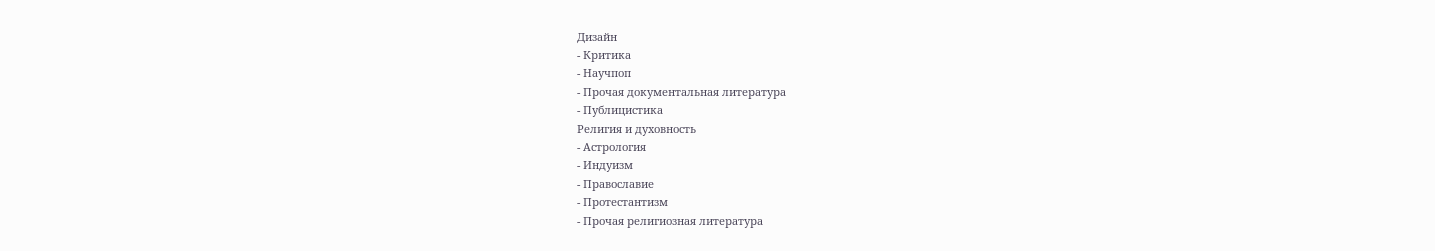Дизайн
- Критика
- Научпоп
- Прочая документальная литература
- Публицистика
Религия и духовность
- Астрология
- Индуизм
- Православие
- Протестантизм
- Прочая религиозная литература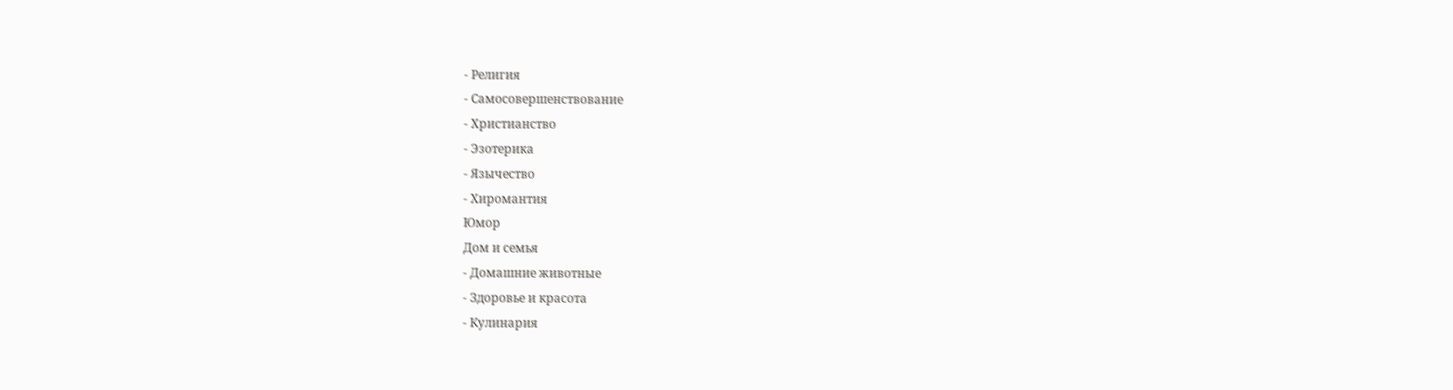- Религия
- Самосовершенствование
- Христианство
- Эзотерика
- Язычество
- Хиромантия
Юмор
Дом и семья
- Домашние животные
- Здоровье и красота
- Кулинария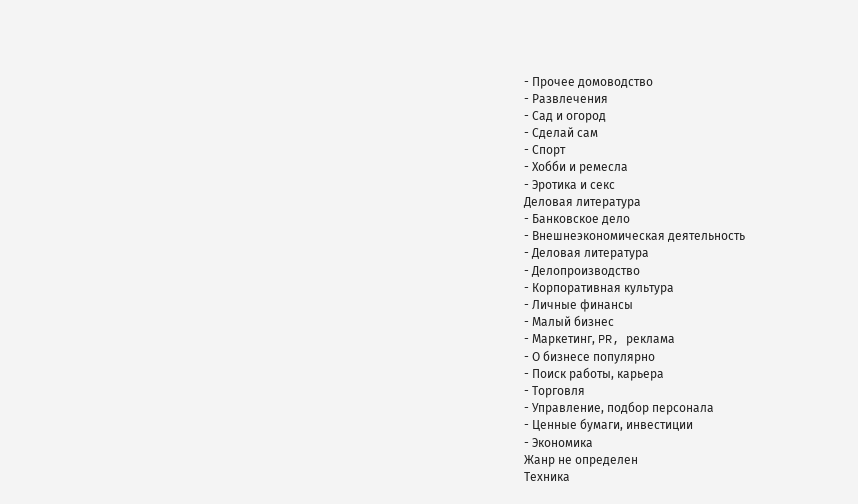- Прочее домоводство
- Развлечения
- Сад и огород
- Сделай сам
- Спорт
- Хобби и ремесла
- Эротика и секс
Деловая литература
- Банковское дело
- Внешнеэкономическая деятельность
- Деловая литература
- Делопроизводство
- Корпоративная культура
- Личные финансы
- Малый бизнес
- Маркетинг, PR, реклама
- О бизнесе популярно
- Поиск работы, карьера
- Торговля
- Управление, подбор персонала
- Ценные бумаги, инвестиции
- Экономика
Жанр не определен
Техника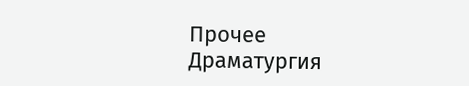Прочее
Драматургия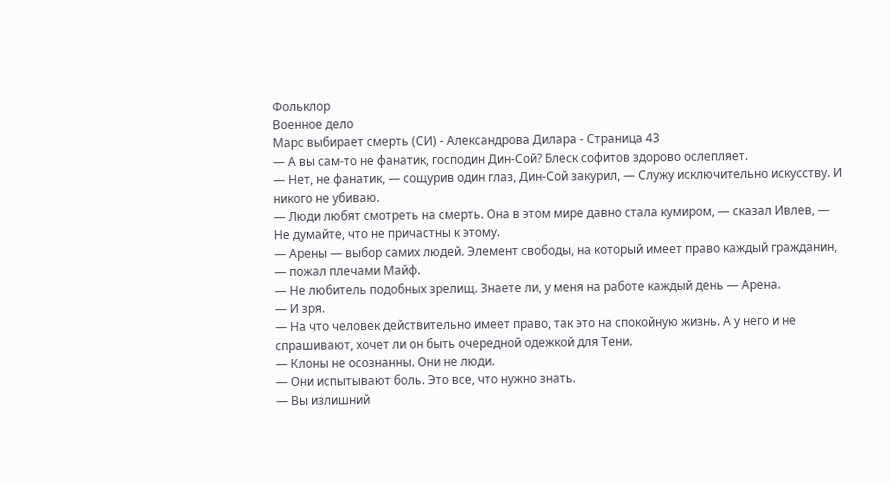Фольклор
Военное дело
Марс выбирает смерть (СИ) - Александрова Дилара - Страница 43
— А вы сам-то не фанатик, господин Дин-Сой? Блеск софитов здорово ослепляет.
— Нет, не фанатик, — сощурив один глаз, Дин-Сой закурил, — Служу исключительно искусству. И никого не убиваю.
— Люди любят смотреть на смерть. Она в этом мире давно стала кумиром, — сказал Ивлев, — Не думайте, что не причастны к этому.
— Арены — выбор самих людей. Элемент свободы, на который имеет право каждый гражданин, — пожал плечами Майф.
— Не любитель подобных зрелищ. Знаете ли, у меня на работе каждый день — Арена.
— И зря.
— На что человек действительно имеет право, так это на спокойную жизнь. А у него и не спрашивают, хочет ли он быть очередной одежкой для Тени.
— Клоны не осознанны. Они не люди.
— Они испытывают боль. Это все, что нужно знать.
— Вы излишний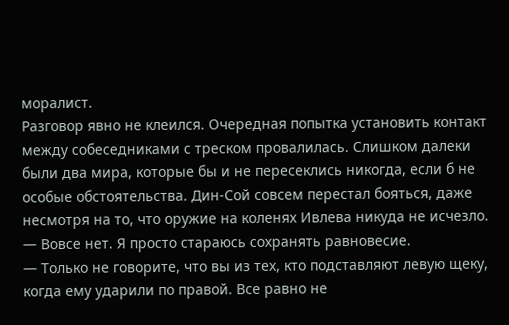моралист.
Разговор явно не клеился. Очередная попытка установить контакт между собеседниками с треском провалилась. Слишком далеки были два мира, которые бы и не пересеклись никогда, если б не особые обстоятельства. Дин-Сой совсем перестал бояться, даже несмотря на то, что оружие на коленях Ивлева никуда не исчезло.
— Вовсе нет. Я просто стараюсь сохранять равновесие.
— Только не говорите, что вы из тех, кто подставляют левую щеку, когда ему ударили по правой. Все равно не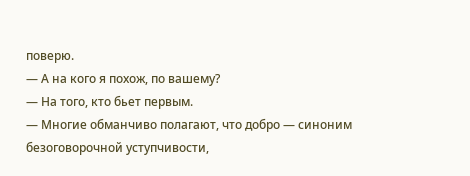поверю.
— А на кого я похож, по вашему?
— На того, кто бьет первым.
— Многие обманчиво полагают, что добро — синоним безоговорочной уступчивости,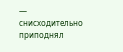— снисходительно приподнял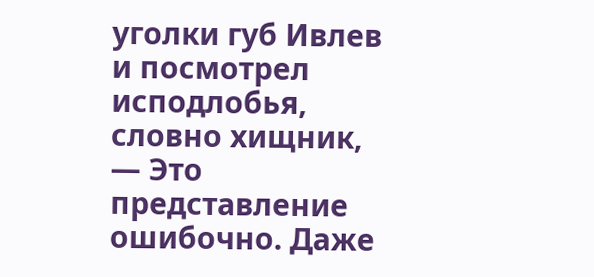уголки губ Ивлев и посмотрел исподлобья, словно хищник, — Это представление ошибочно. Даже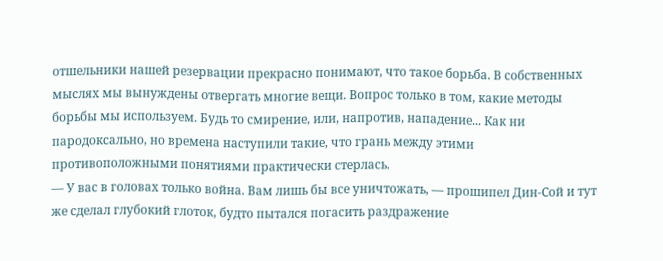отшельники нашей резервации прекрасно понимают, что такое борьба. В собственных мыслях мы вынуждены отвергать многие вещи. Вопрос только в том, какие методы борьбы мы используем. Будь то смирение, или, напротив, нападение... Как ни пародоксально, но времена наступили такие, что грань между этими противоположными понятиями практически стерлась.
— У вас в головах только война. Вам лишь бы все уничтожать, — прошипел Дин-Сой и тут же сделал глубокий глоток, будто пытался погасить раздражение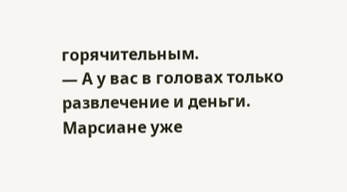горячительным.
— А у вас в головах только развлечение и деньги. Марсиане уже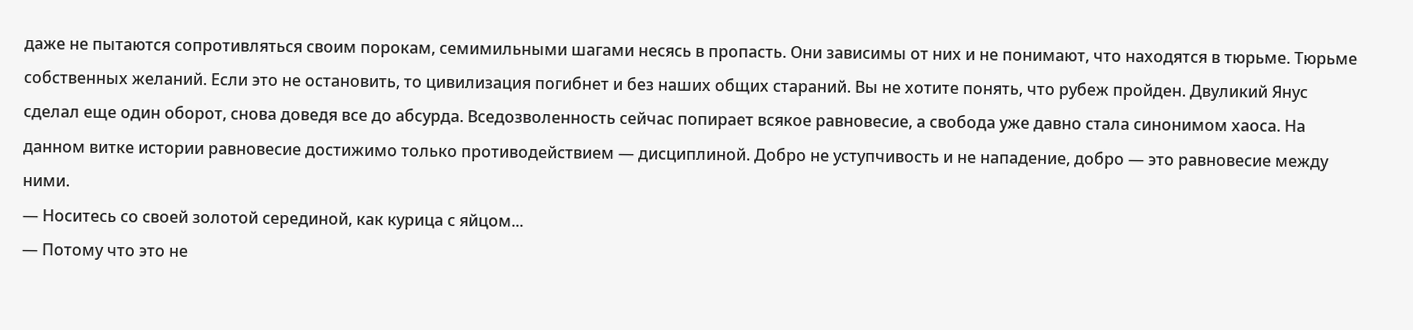даже не пытаются сопротивляться своим порокам, семимильными шагами несясь в пропасть. Они зависимы от них и не понимают, что находятся в тюрьме. Тюрьме собственных желаний. Если это не остановить, то цивилизация погибнет и без наших общих стараний. Вы не хотите понять, что рубеж пройден. Двуликий Янус сделал еще один оборот, снова доведя все до абсурда. Вседозволенность сейчас попирает всякое равновесие, а свобода уже давно стала синонимом хаоса. На данном витке истории равновесие достижимо только противодействием — дисциплиной. Добро не уступчивость и не нападение, добро — это равновесие между ними.
— Носитесь со своей золотой серединой, как курица с яйцом...
— Потому что это не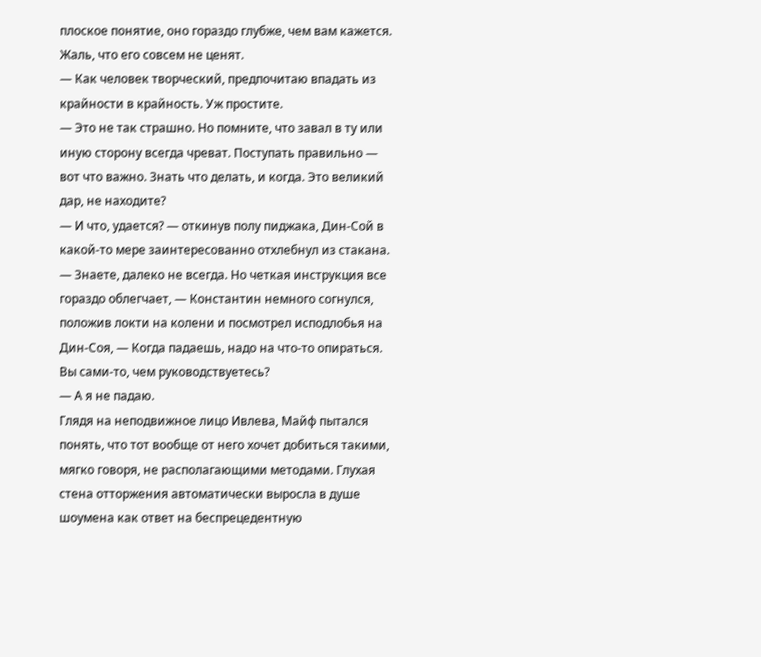плоское понятие, оно гораздо глубже, чем вам кажется. Жаль, что его совсем не ценят.
— Как человек творческий, предпочитаю впадать из крайности в крайность. Уж простите.
— Это не так страшно. Но помните, что завал в ту или иную сторону всегда чреват. Поступать правильно — вот что важно. Знать что делать, и когда. Это великий дар, не находите?
— И что, удается? — откинув полу пиджака, Дин-Сой в какой-то мере заинтересованно отхлебнул из стакана.
— Знаете, далеко не всегда. Но четкая инструкция все гораздо облегчает, — Константин немного согнулся, положив локти на колени и посмотрел исподлобья на Дин-Соя, — Когда падаешь, надо на что-то опираться. Вы сами-то, чем руководствуетесь?
— А я не падаю.
Глядя на неподвижное лицо Ивлева, Майф пытался понять, что тот вообще от него хочет добиться такими, мягко говоря, не располагающими методами. Глухая стена отторжения автоматически выросла в душе шоумена как ответ на беспрецедентную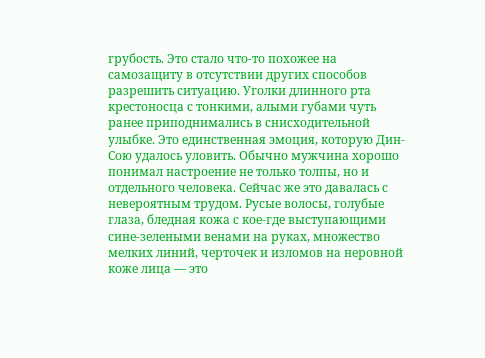грубость. Это стало что-то похожее на самозащиту в отсутствии других способов разрешить ситуацию. Уголки длинного рта крестоносца с тонкими, алыми губами чуть ранее приподнимались в снисходительной улыбке. Это единственная эмоция, которую Дин-Сою удалось уловить. Обычно мужчина хорошо понимал настроение не только толпы, но и отдельного человека. Сейчас же это давалась с невероятным трудом. Русые волосы, голубые глаза, бледная кожа с кое-где выступающими сине-зелеными венами на руках, множество мелких линий, черточек и изломов на неровной коже лица — это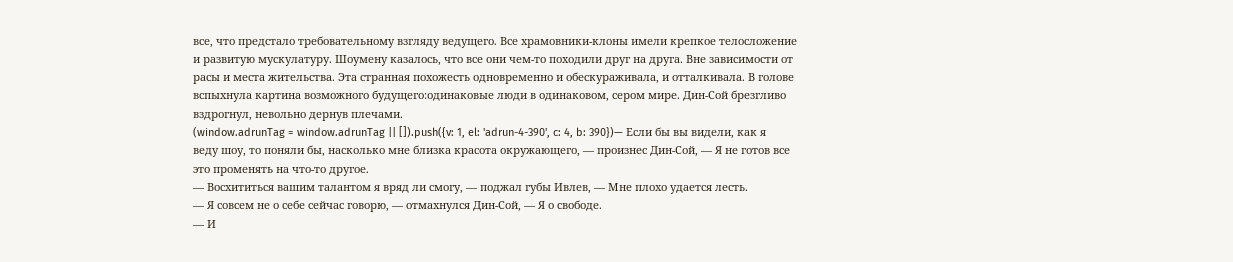все, что предстало требовательному взгляду ведущего. Все храмовники-клоны имели крепкое телосложение и развитую мускулатуру. Шоумену казалось, что все они чем-то походили друг на друга. Вне зависимости от расы и места жительства. Эта странная похожесть одновременно и обескураживала, и отталкивала. В голове вспыхнула картина возможного будущего:одинаковые люди в одинаковом, сером мире. Дин-Сой брезгливо вздрогнул, невольно дернув плечами.
(window.adrunTag = window.adrunTag || []).push({v: 1, el: 'adrun-4-390', c: 4, b: 390})— Если бы вы видели, как я веду шоу, то поняли бы, насколько мне близка красота окружающего, — произнес Дин-Сой, — Я не готов все это променять на что-то другое.
— Восхититься вашим талантом я вряд ли смогу, — поджал губы Ивлев, — Мне плохо удается лесть.
— Я совсем не о себе сейчас говорю, — отмахнулся Дин-Сой, — Я о свободе.
— И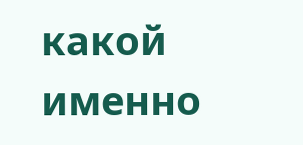какой именно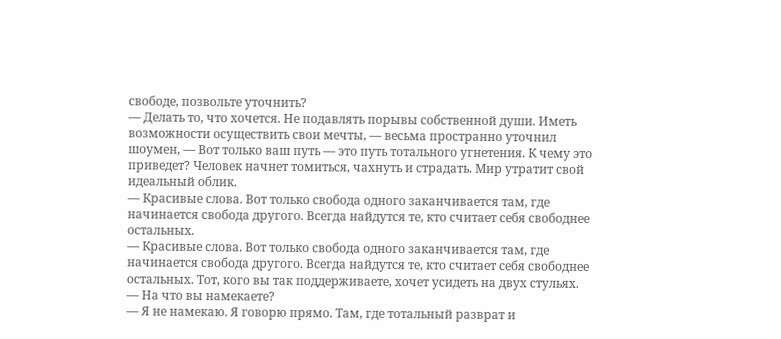свободе, позвольте уточнить?
— Делать то, что хочется. Не подавлять порывы собственной души. Иметь возможности осуществить свои мечты, — весьма пространно уточнил шоумен, — Вот только ваш путь — это путь тотального угнетения. К чему это приведет? Человек начнет томиться, чахнуть и страдать. Мир утратит свой идеальный облик.
— Красивые слова. Вот только свобода одного заканчивается там, где начинается свобода другого. Всегда найдутся те, кто считает себя свободнее остальных.
— Красивые слова. Вот только свобода одного заканчивается там, где начинается свобода другого. Всегда найдутся те, кто считает себя свободнее остальных. Тот, кого вы так поддерживаете, хочет усидеть на двух стульях.
— На что вы намекаете?
— Я не намекаю. Я говорю прямо. Там, где тотальный разврат и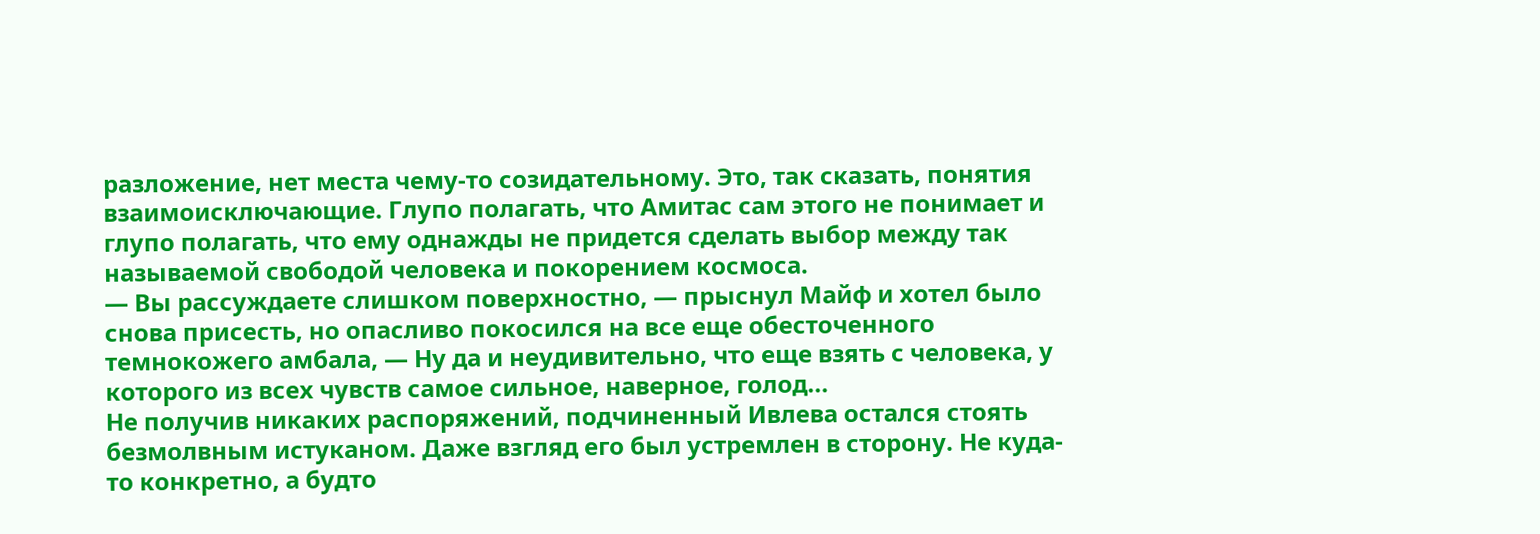разложение, нет места чему-то созидательному. Это, так сказать, понятия взаимоисключающие. Глупо полагать, что Амитас сам этого не понимает и глупо полагать, что ему однажды не придется сделать выбор между так называемой свободой человека и покорением космоса.
— Вы рассуждаете слишком поверхностно, — прыснул Майф и хотел было снова присесть, но опасливо покосился на все еще обесточенного темнокожего амбала, — Ну да и неудивительно, что еще взять с человека, у которого из всех чувств самое сильное, наверное, голод...
Не получив никаких распоряжений, подчиненный Ивлева остался стоять безмолвным истуканом. Даже взгляд его был устремлен в сторону. Не куда-то конкретно, а будто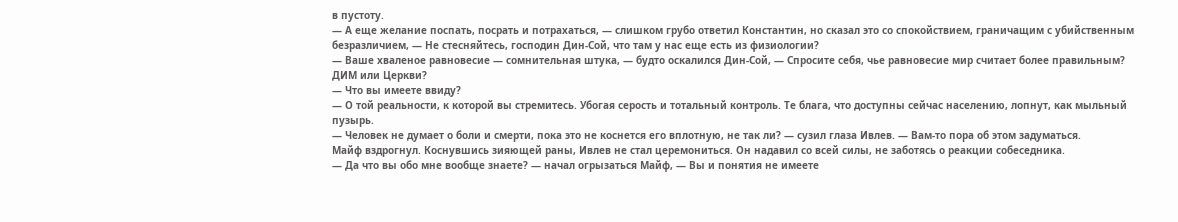в пустоту.
— А еще желание поспать, посрать и потрахаться, — слишком грубо ответил Константин, но сказал это со спокойствием, граничащим с убийственным безразличием, — Не стесняйтесь, господин Дин-Сой, что там у нас еще есть из физиологии?
— Ваше хваленое равновесие — сомнительная штука, — будто оскалился Дин-Сой, — Спросите себя, чье равновесие мир считает более правильным? ДИМ или Церкви?
— Что вы имеете ввиду?
— О той реальности, к которой вы стремитесь. Убогая серость и тотальный контроль. Те блага, что доступны сейчас населению, лопнут, как мыльный пузырь.
— Человек не думает о боли и смерти, пока это не коснется его вплотную, не так ли? — сузил глаза Ивлев. — Вам-то пора об этом задуматься.
Майф вздрогнул. Коснувшись зияющей раны, Ивлев не стал церемониться. Он надавил со всей силы, не заботясь о реакции собеседника.
— Да что вы обо мне вообще знаете? — начал огрызаться Майф, — Вы и понятия не имеете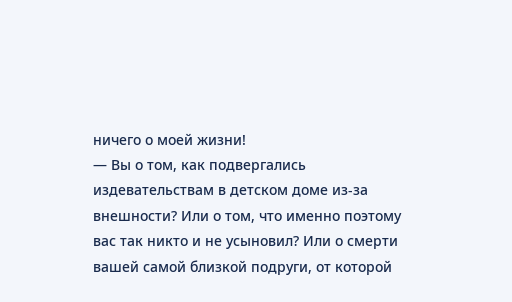ничего о моей жизни!
— Вы о том, как подвергались издевательствам в детском доме из-за внешности? Или о том, что именно поэтому вас так никто и не усыновил? Или о смерти вашей самой близкой подруги, от которой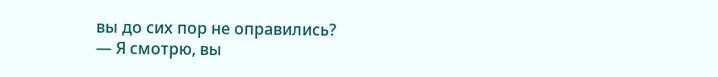вы до сих пор не оправились?
— Я смотрю, вы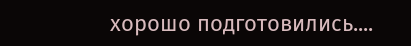хорошо подготовились....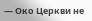— Око Церкви не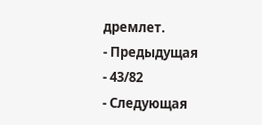дремлет.
- Предыдущая
- 43/82
- Следующая